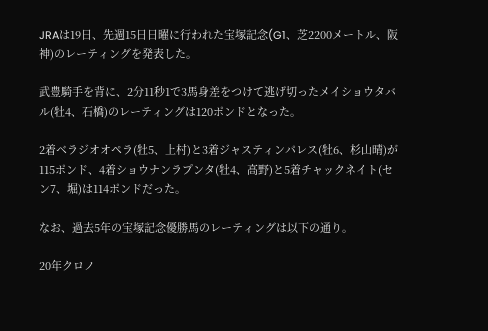JRAは19日、先週15日日曜に行われた宝塚記念(G1、芝2200メートル、阪神)のレーティングを発表した。

武豊騎手を背に、2分11秒1で3馬身差をつけて逃げ切ったメイショウタバル(牡4、石橋)のレーティングは120ポンドとなった。

2着ベラジオオペラ(牡5、上村)と3着ジャスティンパレス(牡6、杉山晴)が115ポンド、4着ショウナンラプンタ(牡4、高野)と5着チャックネイト(セン7、堀)は114ポンドだった。

なお、過去5年の宝塚記念優勝馬のレーティングは以下の通り。

20年クロノ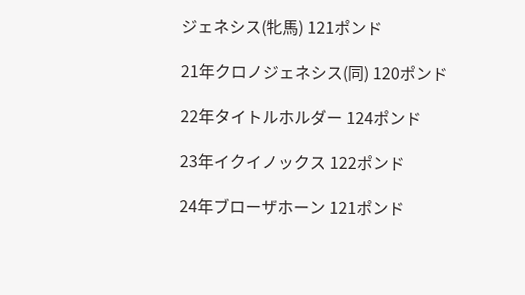ジェネシス(牝馬) 121ポンド

21年クロノジェネシス(同) 120ポンド

22年タイトルホルダー 124ポンド

23年イクイノックス 122ポンド

24年ブローザホーン 121ポンド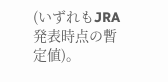(いずれもJRA発表時点の暫定値)。